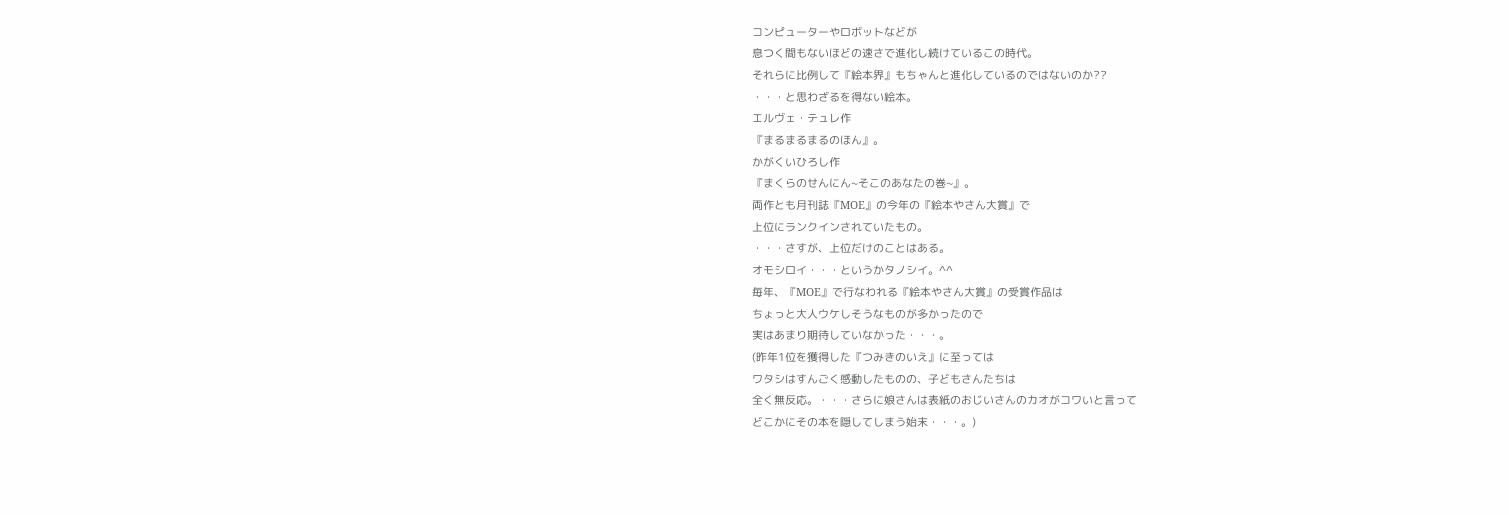コンピューターやロボットなどが
息つく間もないほどの速さで進化し続けているこの時代。
それらに比例して『絵本界』もちゃんと進化しているのではないのか??
・・・と思わざるを得ない絵本。
エルヴェ・テュレ作
『まるまるまるのほん』。
かがくいひろし作
『まくらのせんにん~そこのあなたの巻~』。
両作とも月刊誌『MOE』の今年の『絵本やさん大賞』で
上位にランクインされていたもの。
・・・さすが、上位だけのことはある。
オモシロイ・・・というかタノシイ。^^
毎年、『MOE』で行なわれる『絵本やさん大賞』の受賞作品は
ちょっと大人ウケしそうなものが多かったので
実はあまり期待していなかった・・・。
(昨年1位を獲得した『つみきのいえ』に至っては
ワタシはすんごく感動したものの、子どもさんたちは
全く無反応。・・・さらに娘さんは表紙のおじいさんのカオがコワいと言って
どこかにその本を隠してしまう始末・・・。)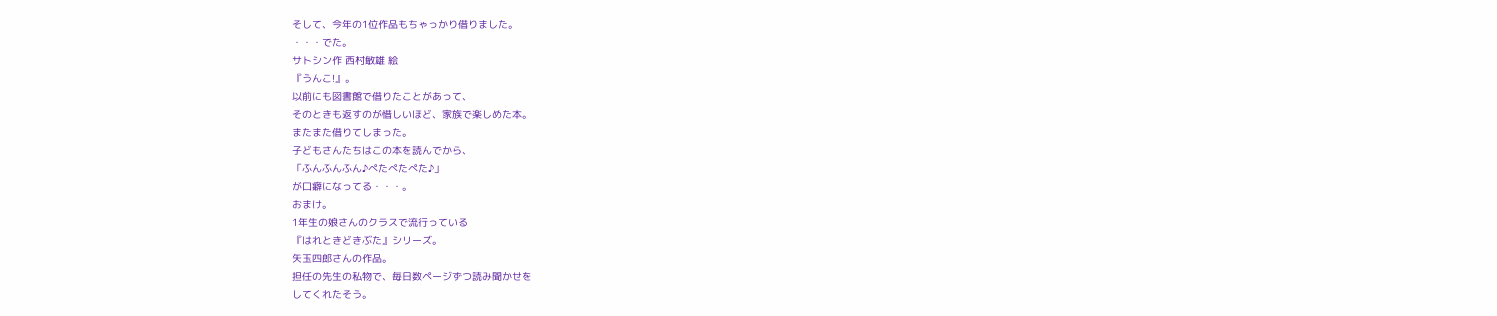そして、今年の1位作品もちゃっかり借りました。
・・・でた。
サトシン作 西村敏雄 絵
『うんこ!』。
以前にも図書館で借りたことがあって、
そのときも返すのが惜しいほど、家族で楽しめた本。
またまた借りてしまった。
子どもさんたちはこの本を読んでから、
「ふんふんふん♪ぺたぺたぺた♪」
が口癖になってる・・・。
おまけ。
1年生の娘さんのクラスで流行っている
『はれときどきぶた』シリーズ。
矢玉四郎さんの作品。
担任の先生の私物で、毎日数ページずつ読み聞かせを
してくれたそう。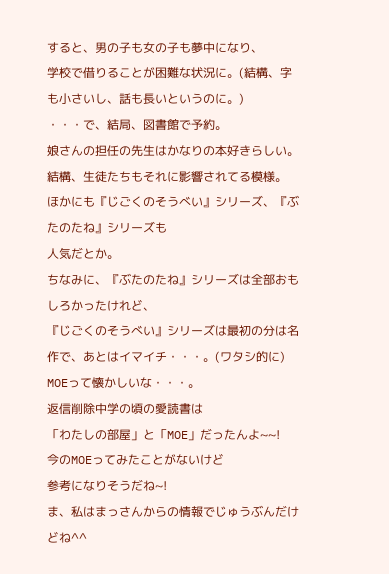すると、男の子も女の子も夢中になり、
学校で借りることが困難な状況に。(結構、字も小さいし、話も長いというのに。)
・・・で、結局、図書館で予約。
娘さんの担任の先生はかなりの本好きらしい。
結構、生徒たちもそれに影響されてる模様。
ほかにも『じごくのそうべい』シリーズ、『ぶたのたね』シリーズも
人気だとか。
ちなみに、『ぶたのたね』シリーズは全部おもしろかったけれど、
『じごくのそうべい』シリーズは最初の分は名作で、あとはイマイチ・・・。(ワタシ的に)
MOEって懐かしいな・・・。
返信削除中学の頃の愛読書は
「わたしの部屋」と「MOE」だったんよ~~!
今のMOEってみたことがないけど
参考になりそうだね~!
ま、私はまっさんからの情報でじゅうぶんだけどね^^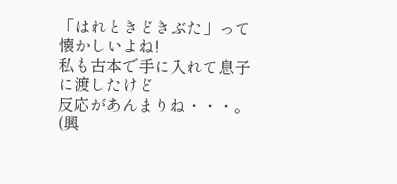「はれときどきぶた」って懐かしいよね!
私も古本で手に入れて息子に渡したけど
反応があんまりね・・・。(興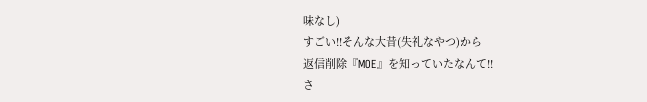味なし)
すごい!!そんな大昔(失礼なやつ)から
返信削除『MOE』を知っていたなんて!!
さ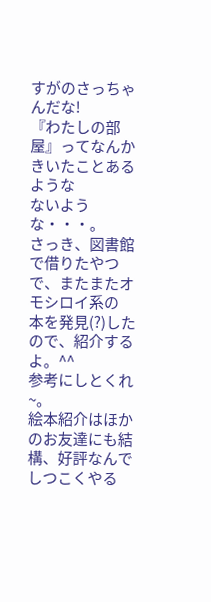すがのさっちゃんだな!
『わたしの部屋』ってなんかきいたことあるような
ないような・・・。
さっき、図書館で借りたやつで、またまたオモシロイ系の
本を発見(?)したので、紹介するよ。^^
参考にしとくれ~。
絵本紹介はほかのお友達にも結構、好評なんで
しつこくやる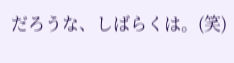だろうな、しばらくは。(笑)